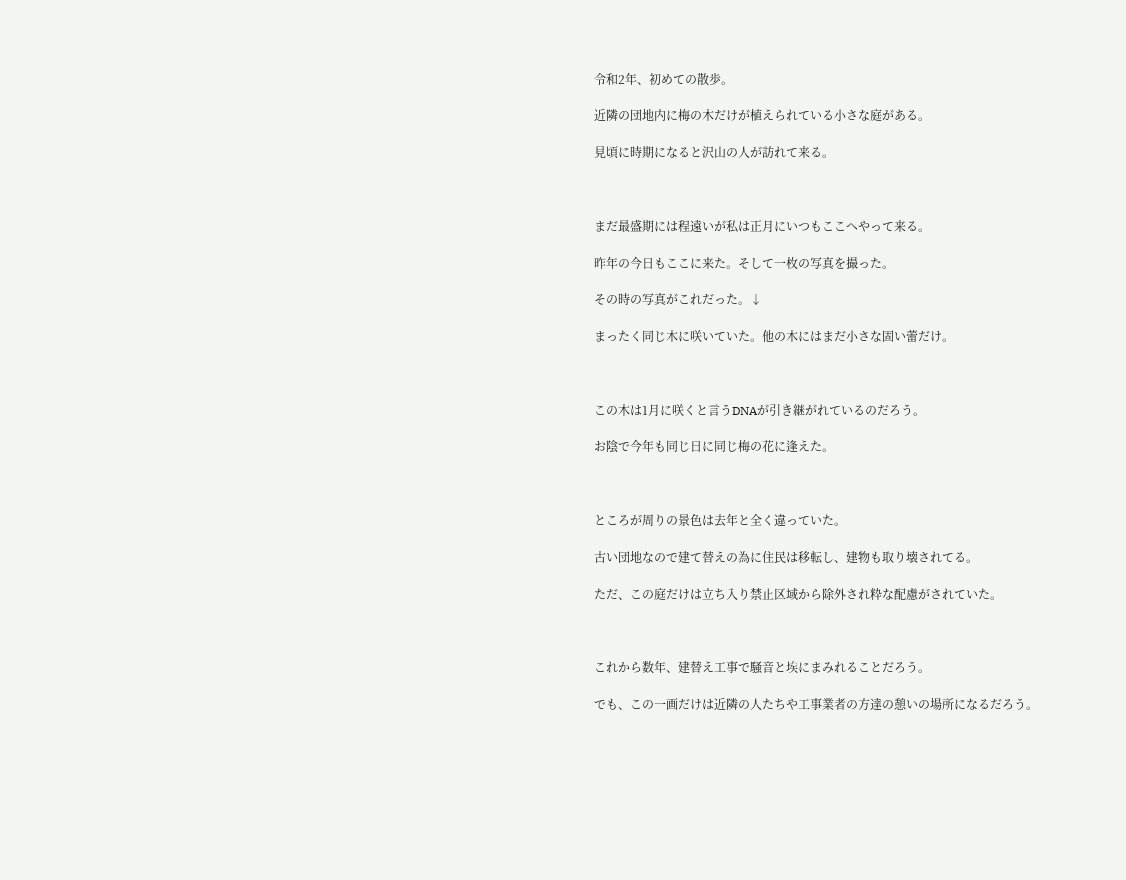令和2年、初めての散歩。

近隣の団地内に梅の木だけが植えられている小さな庭がある。

見頃に時期になると沢山の人が訪れて来る。



まだ最盛期には程遠いが私は正月にいつもここへやって来る。

昨年の今日もここに来た。そして一枚の写真を撮った。

その時の写真がこれだった。↓

まったく同じ木に咲いていた。他の木にはまだ小さな固い蕾だけ。



この木は1月に咲くと言うDNAが引き継がれているのだろう。

お陰で今年も同じ日に同じ梅の花に逢えた。



ところが周りの景色は去年と全く違っていた。

古い団地なので建て替えの為に住民は移転し、建物も取り壊されてる。

ただ、この庭だけは立ち入り禁止区域から除外され粋な配慮がされていた。



これから数年、建替え工事で騒音と埃にまみれることだろう。

でも、この一画だけは近隣の人たちや工事業者の方達の憩いの場所になるだろう。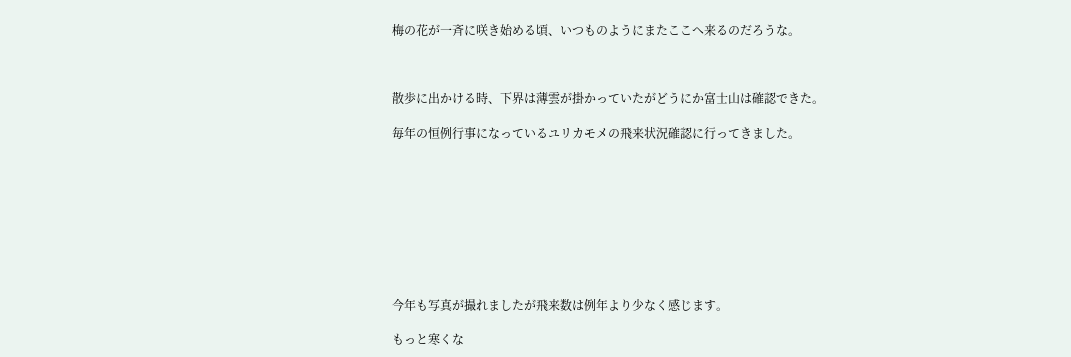梅の花が一斉に咲き始める頃、いつものようにまたここへ来るのだろうな。



散歩に出かける時、下界は薄雲が掛かっていたがどうにか富士山は確認できた。

毎年の恒例行事になっているユリカモメの飛来状況確認に行ってきました。









今年も写真が撮れましたが飛来数は例年より少なく感じます。

もっと寒くな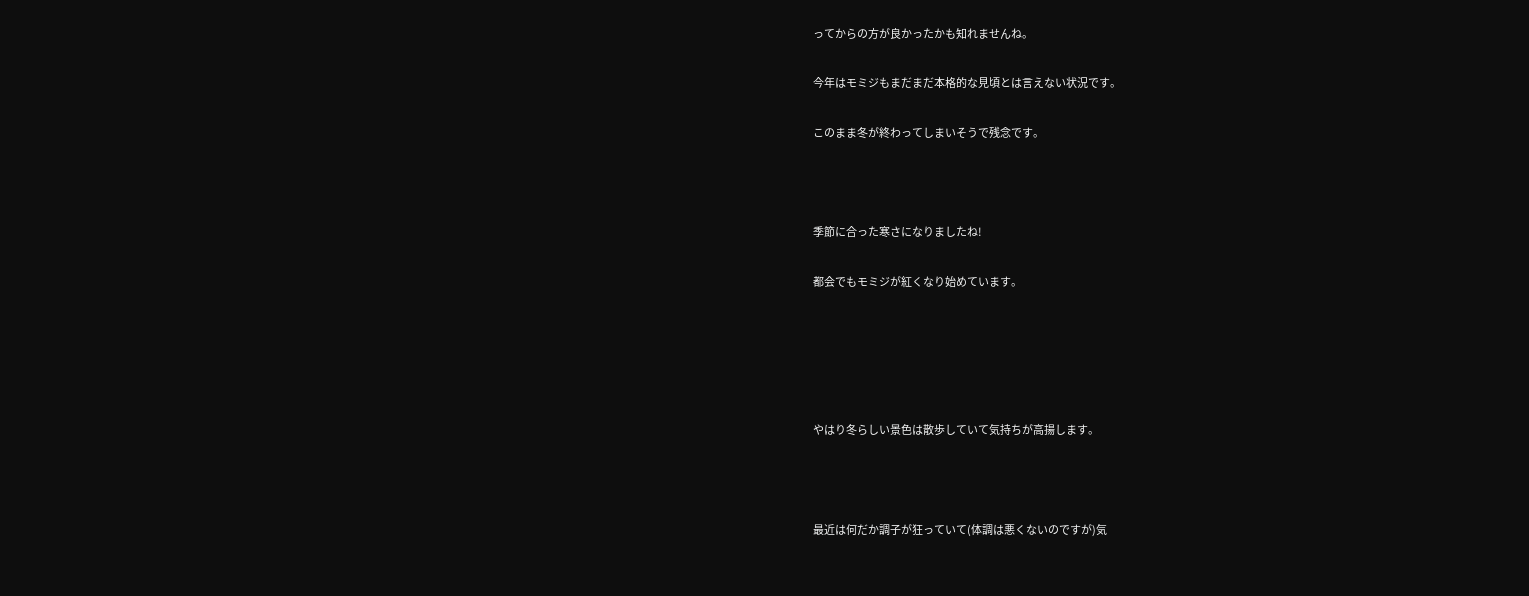ってからの方が良かったかも知れませんね。

今年はモミジもまだまだ本格的な見頃とは言えない状況です。

このまま冬が終わってしまいそうで残念です。



季節に合った寒さになりましたね!

都会でもモミジが紅くなり始めています。





やはり冬らしい景色は散歩していて気持ちが高揚します。



最近は何だか調子が狂っていて(体調は悪くないのですが)気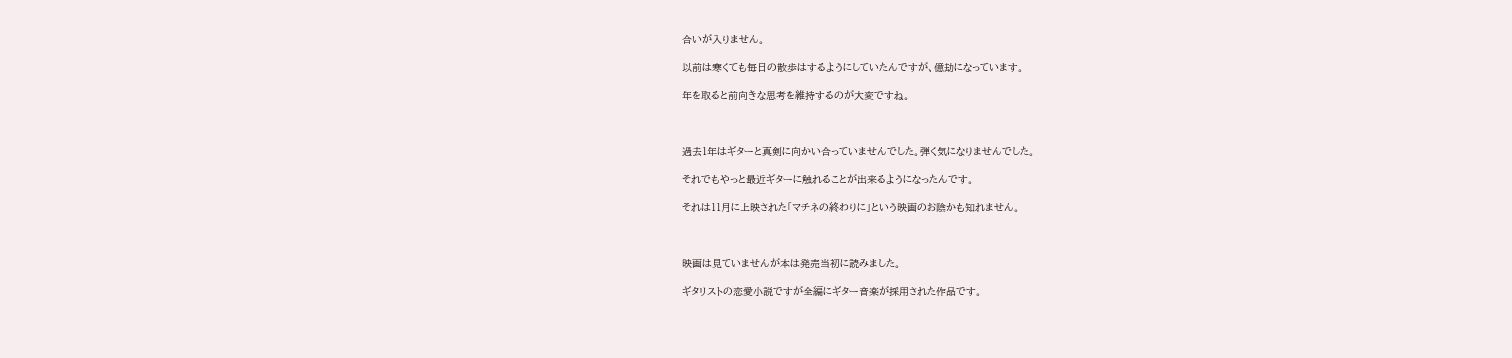合いが入りません。

以前は寒くても毎日の散歩はするようにしていたんですが、億劫になっています。

年を取ると前向きな思考を維持するのが大変ですね。



過去1年はギターと真剣に向かい合っていませんでした。弾く気になりませんでした。

それでもやっと最近ギターに触れることが出来るようになったんです。

それは11月に上映された「マチネの終わりに」という映画のお陰かも知れません。



映画は見ていませんが本は発売当初に読みました。

ギタリストの恋愛小説ですが全編にギター音楽が採用された作品です。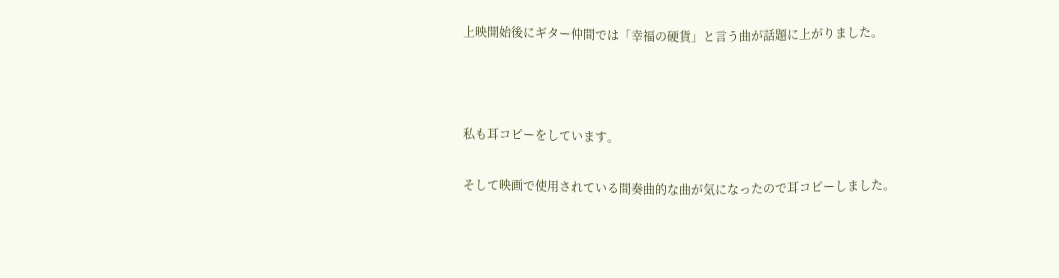上映開始後にギター仲間では「幸福の硬貨」と言う曲が話題に上がりました。



私も耳コピーをしています。

そして映画で使用されている間奏曲的な曲が気になったので耳コピーしました。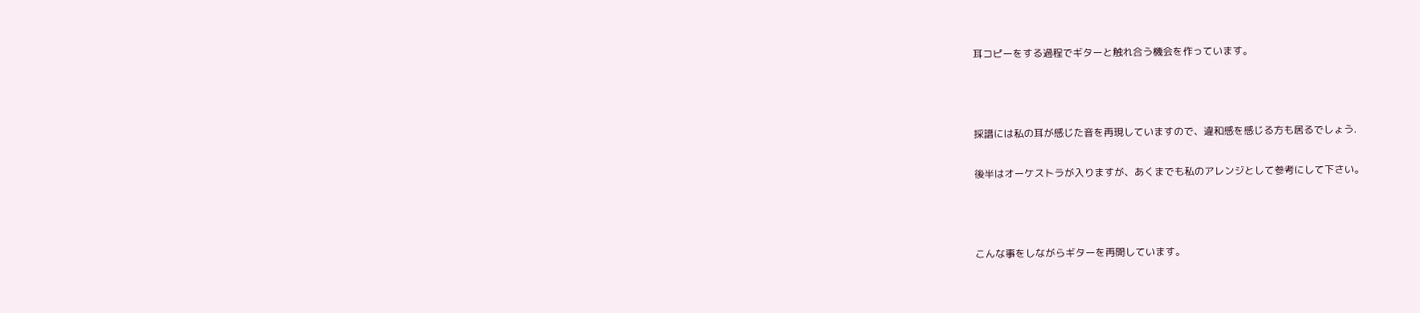耳コピーをする過程でギターと触れ合う機会を作っています。



採譜には私の耳が感じた音を再現していますので、違和感を感じる方も居るでしょう.

後半はオーケストラが入りますが、あくまでも私のアレンジとして参考にして下さい。



こんな事をしながらギターを再開しています。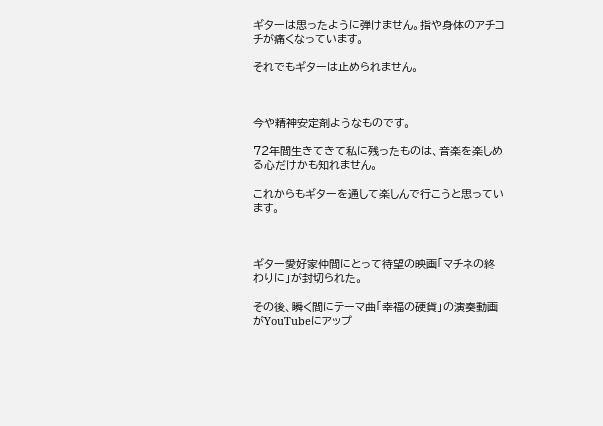ギターは思ったように弾けません。指や身体のアチコチが痛くなっています。

それでもギターは止められません。



今や精神安定剤ようなものです。

72年間生きてきて私に残ったものは、音楽を楽しめる心だけかも知れません。

これからもギターを通して楽しんで行こうと思っています。



ギター愛好家仲間にとって待望の映画「マチネの終わりに」が封切られた。

その後、瞬く間にテーマ曲「幸福の硬貨」の演奏動画がYouTubeにアップ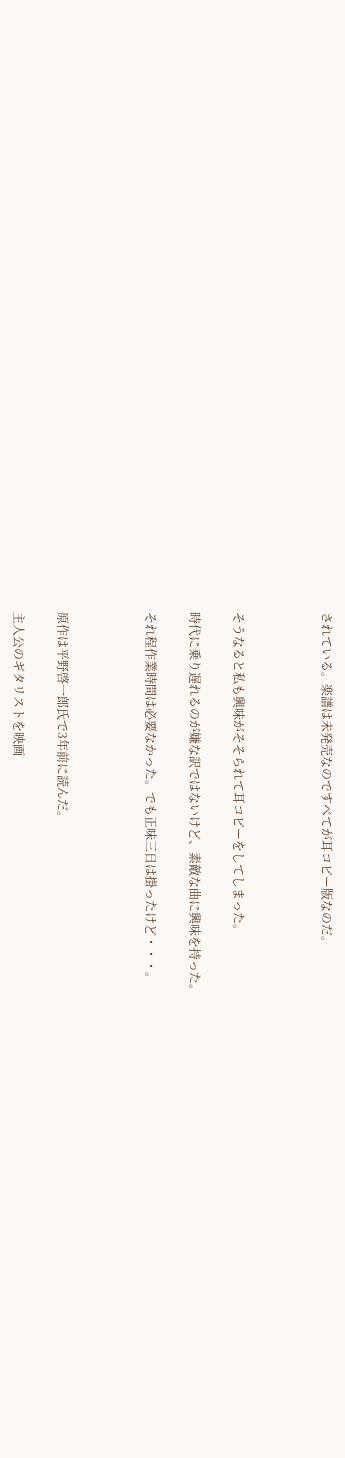されている。楽譜は未発売なのですべてが耳コピー版なのだ。



そうなると私も興味がそそられて耳コピーをしてしまった。

時代に乗り遅れるのが嫌な訳ではないけど、素敵な曲に興味を持った。

それ程作業時間は必要なかった。でも正味三日は掛ったけど・・・。



原作は平野啓一郎氏で3年前に読んだ。

主人公のギタリストを映画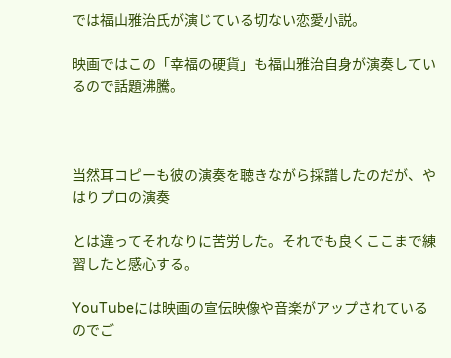では福山雅治氏が演じている切ない恋愛小説。

映画ではこの「幸福の硬貨」も福山雅治自身が演奏しているので話題沸騰。



当然耳コピーも彼の演奏を聴きながら採譜したのだが、やはりプロの演奏

とは違ってそれなりに苦労した。それでも良くここまで練習したと感心する。

YouTubeには映画の宣伝映像や音楽がアップされているのでご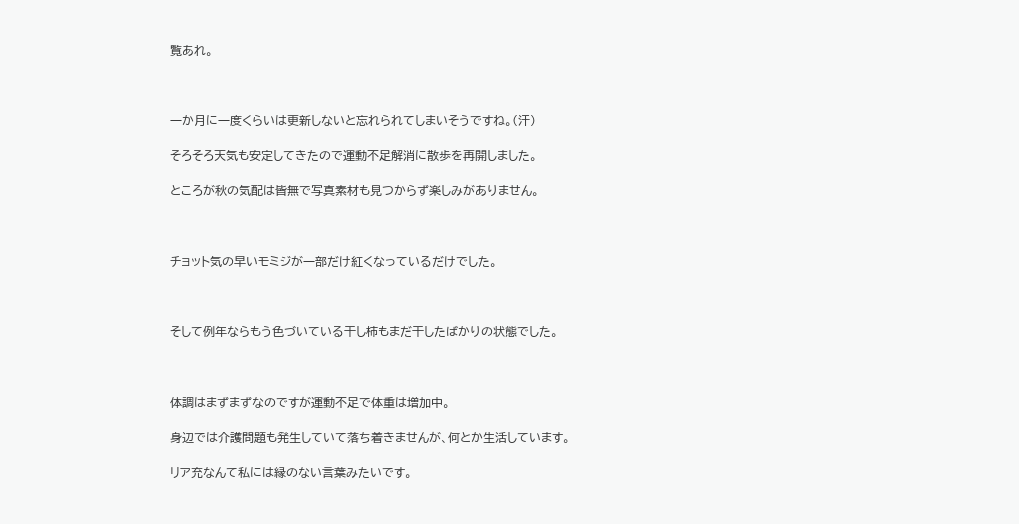覧あれ。



一か月に一度くらいは更新しないと忘れられてしまいそうですね。(汗)

そろそろ天気も安定してきたので運動不足解消に散歩を再開しました。

ところが秋の気配は皆無で写真素材も見つからず楽しみがありません。



チョット気の早いモミジが一部だけ紅くなっているだけでした。



そして例年ならもう色づいている干し柿もまだ干したばかりの状態でした。



体調はまずまずなのですが運動不足で体重は増加中。

身辺では介護問題も発生していて落ち着きませんが、何とか生活しています。

リア充なんて私には縁のない言葉みたいです。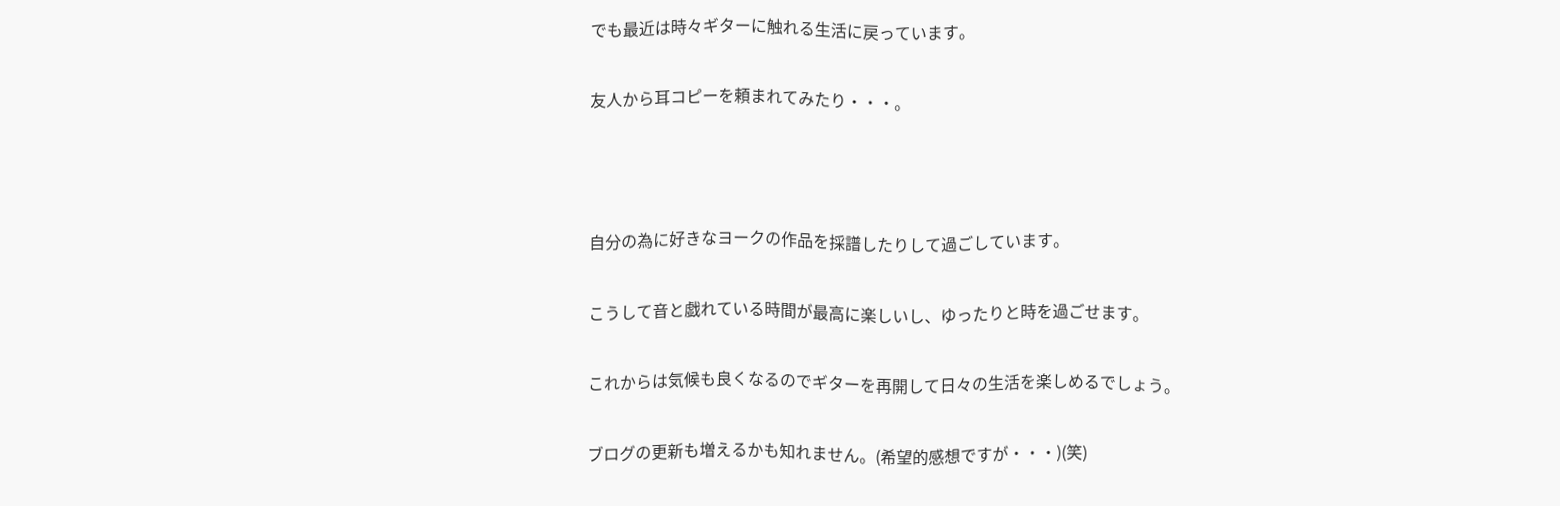でも最近は時々ギターに触れる生活に戻っています。

友人から耳コピーを頼まれてみたり・・・。



自分の為に好きなヨークの作品を採譜したりして過ごしています。

こうして音と戯れている時間が最高に楽しいし、ゆったりと時を過ごせます。

これからは気候も良くなるのでギターを再開して日々の生活を楽しめるでしょう。

ブログの更新も増えるかも知れません。(希望的感想ですが・・・)(笑)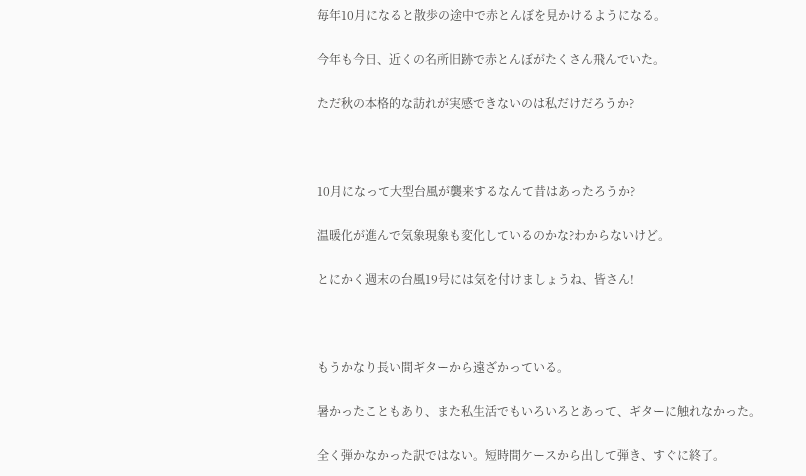毎年10月になると散歩の途中で赤とんぼを見かけるようになる。

今年も今日、近くの名所旧跡で赤とんぼがたくさん飛んでいた。

ただ秋の本格的な訪れが実感できないのは私だけだろうか?



10月になって大型台風が襲来するなんて昔はあったろうか?

温暖化が進んで気象現象も変化しているのかな?わからないけど。

とにかく週末の台風19号には気を付けましょうね、皆さん!



もうかなり長い間ギターから遠ざかっている。

暑かったこともあり、また私生活でもいろいろとあって、ギターに触れなかった。

全く弾かなかった訳ではない。短時間ケースから出して弾き、すぐに終了。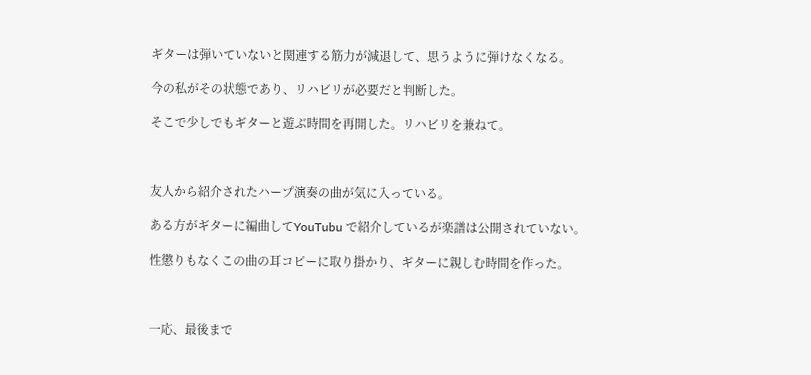ギターは弾いていないと関連する筋力が減退して、思うように弾けなくなる。

今の私がその状態であり、リハビリが必要だと判断した。

そこで少しでもギターと遊ぶ時間を再開した。リハビリを兼ねて。



友人から紹介されたハープ演奏の曲が気に入っている。

ある方がギターに編曲してYouTubu で紹介しているが楽譜は公開されていない。

性懲りもなくこの曲の耳コピーに取り掛かり、ギターに親しむ時間を作った。



一応、最後まで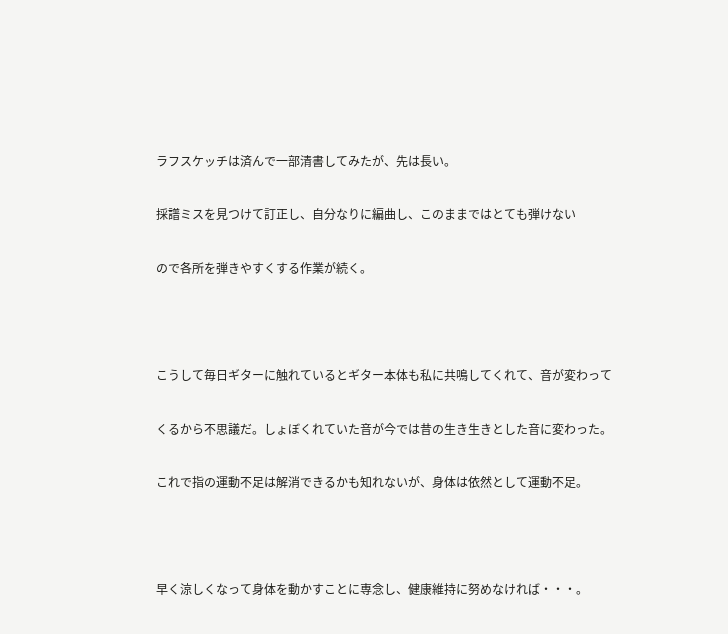ラフスケッチは済んで一部清書してみたが、先は長い。

採譜ミスを見つけて訂正し、自分なりに編曲し、このままではとても弾けない

ので各所を弾きやすくする作業が続く。



こうして毎日ギターに触れているとギター本体も私に共鳴してくれて、音が変わって

くるから不思議だ。しょぼくれていた音が今では昔の生き生きとした音に変わった。

これで指の運動不足は解消できるかも知れないが、身体は依然として運動不足。



早く涼しくなって身体を動かすことに専念し、健康維持に努めなければ・・・。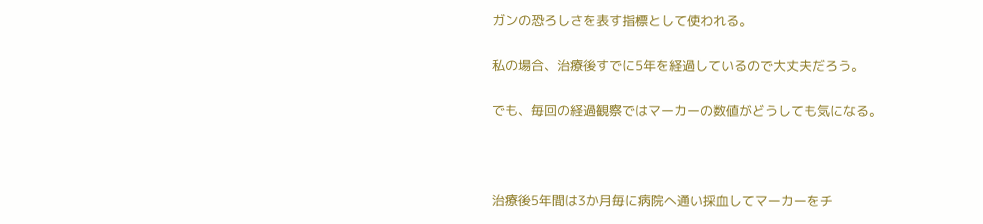ガンの恐ろしさを表す指標として使われる。

私の場合、治療後すでに5年を経過しているので大丈夫だろう。

でも、毎回の経過観察ではマーカーの数値がどうしても気になる。



治療後5年間は3か月毎に病院へ通い採血してマーカーをチ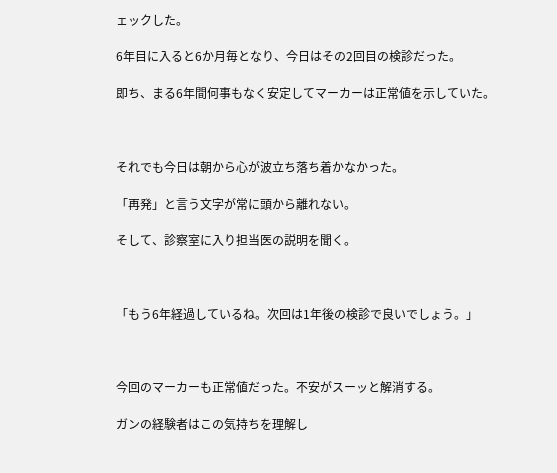ェックした。

6年目に入ると6か月毎となり、今日はその2回目の検診だった。

即ち、まる6年間何事もなく安定してマーカーは正常値を示していた。



それでも今日は朝から心が波立ち落ち着かなかった。

「再発」と言う文字が常に頭から離れない。

そして、診察室に入り担当医の説明を聞く。



「もう6年経過しているね。次回は1年後の検診で良いでしょう。」



今回のマーカーも正常値だった。不安がスーッと解消する。

ガンの経験者はこの気持ちを理解し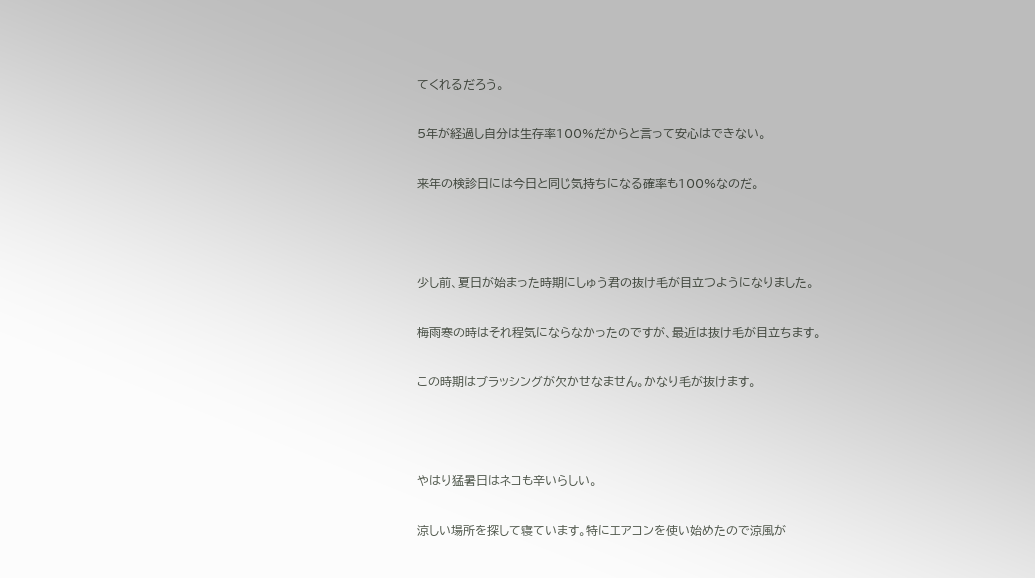てくれるだろう。

5年が経過し自分は生存率100%だからと言って安心はできない。

来年の検診日には今日と同じ気持ちになる確率も100%なのだ。



少し前、夏日が始まった時期にしゅう君の抜け毛が目立つようになりました。

梅雨寒の時はそれ程気にならなかったのですが、最近は抜け毛が目立ちます。

この時期はブラッシングが欠かせなません。かなり毛が抜けます。



やはり猛暑日はネコも辛いらしい。

涼しい場所を探して寝ています。特にエアコンを使い始めたので涼風が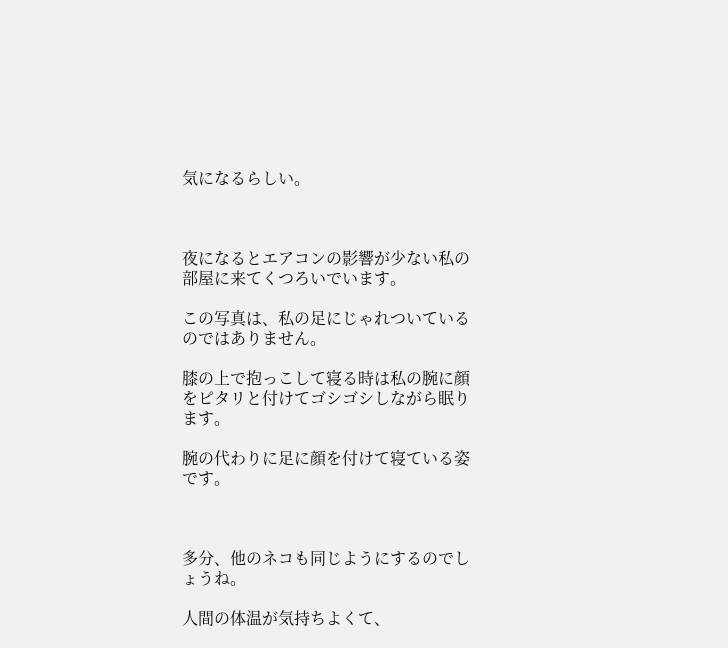気になるらしい。



夜になるとエアコンの影響が少ない私の部屋に来てくつろいでいます。

この写真は、私の足にじゃれついているのではありません。

膝の上で抱っこして寝る時は私の腕に顔をピタリと付けてゴシゴシしながら眠ります。

腕の代わりに足に顔を付けて寝ている姿です。



多分、他のネコも同じようにするのでしょうね。

人間の体温が気持ちよくて、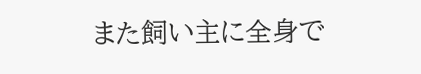また飼い主に全身で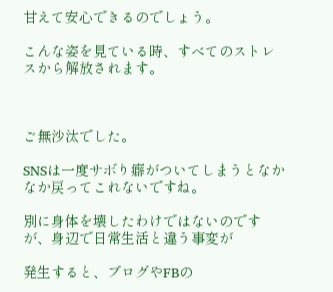甘えて安心できるのでしょう。

こんな姿を見ている時、すべてのストレスから解放されます。



ご無沙汰でした。

SNSは一度サボり癖がついてしまうとなかなか戻ってこれないですね。

別に身体を壊したわけではないのですが、身辺で日常生活と違う事変が

発生すると、ブログやFBの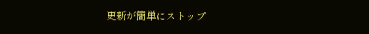更新が簡単にストップ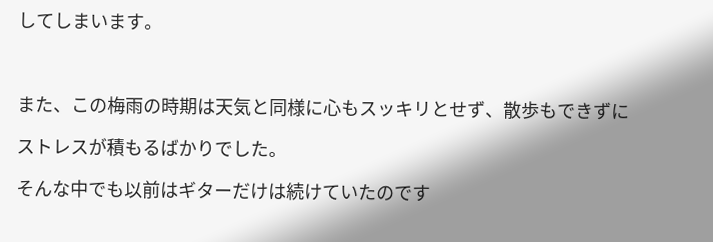してしまいます。



また、この梅雨の時期は天気と同様に心もスッキリとせず、散歩もできずに

ストレスが積もるばかりでした。

そんな中でも以前はギターだけは続けていたのです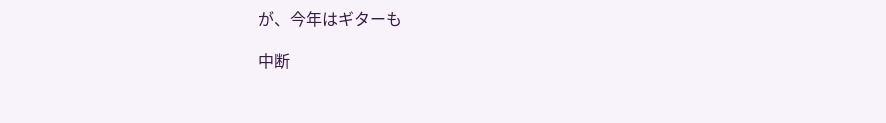が、今年はギターも

中断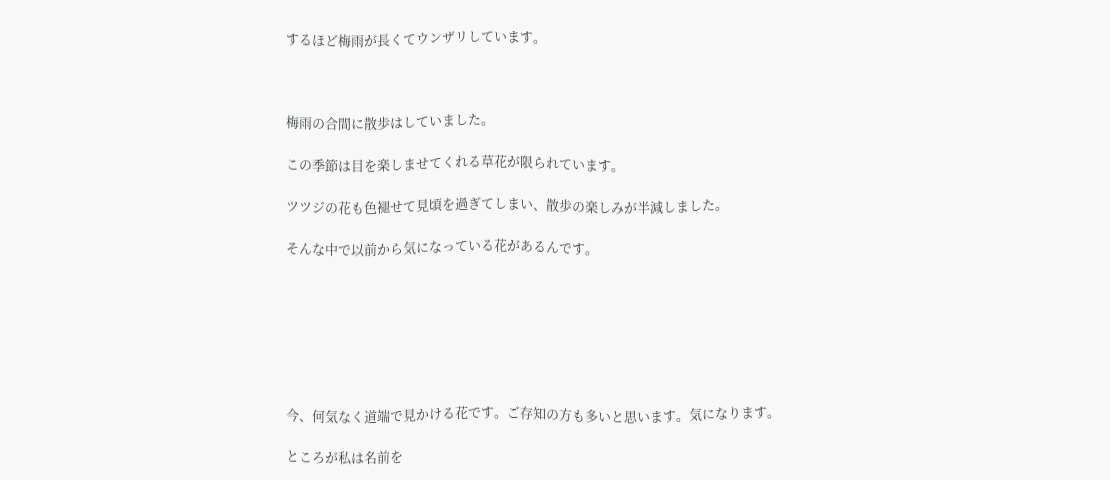するほど梅雨が長くてウンザリしています。



梅雨の合間に散歩はしていました。

この季節は目を楽しませてくれる草花が限られています。

ツツジの花も色褪せて見頃を過ぎてしまい、散歩の楽しみが半減しました。

そんな中で以前から気になっている花があるんです。







今、何気なく道端で見かける花です。ご存知の方も多いと思います。気になります。

ところが私は名前を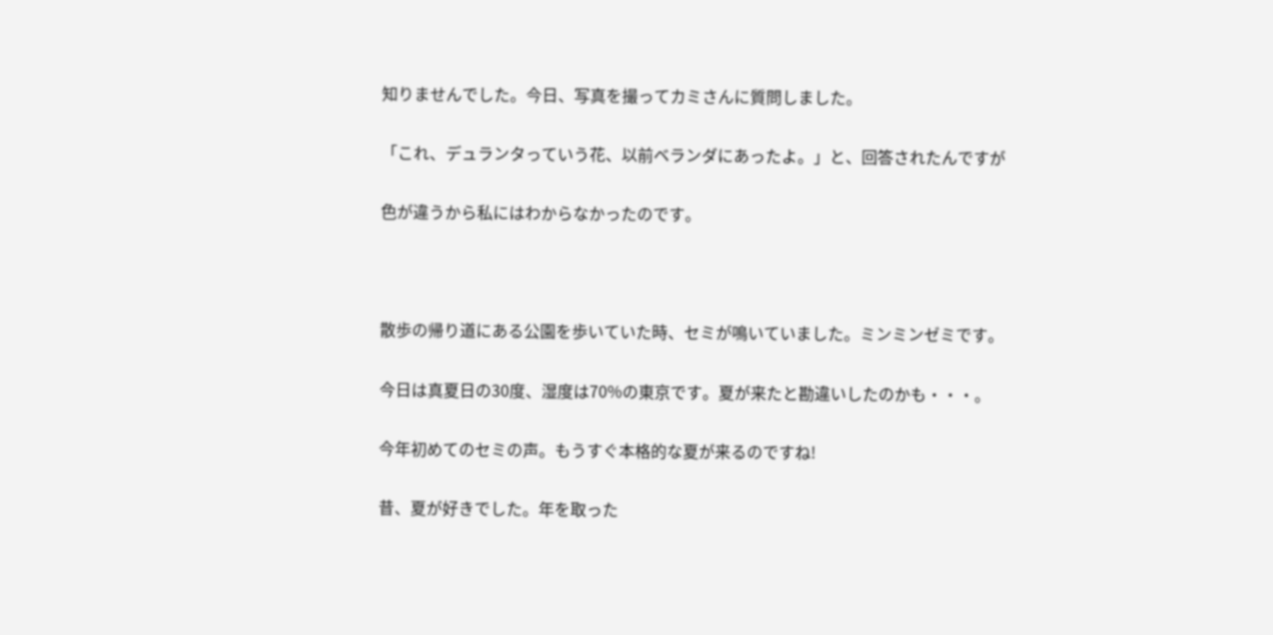知りませんでした。今日、写真を撮ってカミさんに質問しました。

「これ、デュランタっていう花、以前ベランダにあったよ。」と、回答されたんですが

色が違うから私にはわからなかったのです。



散歩の帰り道にある公園を歩いていた時、セミが鳴いていました。ミンミンゼミです。

今日は真夏日の30度、湿度は70%の東京です。夏が来たと勘違いしたのかも・・・。

今年初めてのセミの声。もうすぐ本格的な夏が来るのですね!

昔、夏が好きでした。年を取った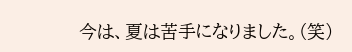今は、夏は苦手になりました。(笑)